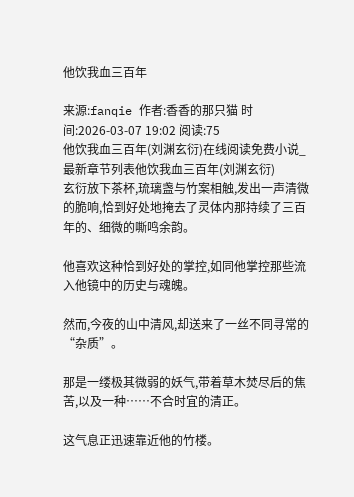他饮我血三百年

来源:fanqie 作者:香香的那只猫 时间:2026-03-07 19:02 阅读:75
他饮我血三百年(刘渊玄衍)在线阅读免费小说_最新章节列表他饮我血三百年(刘渊玄衍)
玄衍放下茶杯,琉璃盏与竹案相触,发出一声清微的脆响,恰到好处地掩去了灵体内那持续了三百年的、细微的嘶鸣余韵。

他喜欢这种恰到好处的掌控,如同他掌控那些流入他镜中的历史与魂魄。

然而,今夜的山中清风,却送来了一丝不同寻常的“杂质”。

那是一缕极其微弱的妖气,带着草木焚尽后的焦苦,以及一种……不合时宜的清正。

这气息正迅速靠近他的竹楼。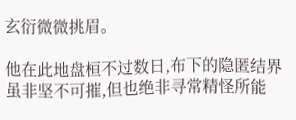玄衍微微挑眉。

他在此地盘桓不过数日,布下的隐匿结界虽非坚不可摧,但也绝非寻常精怪所能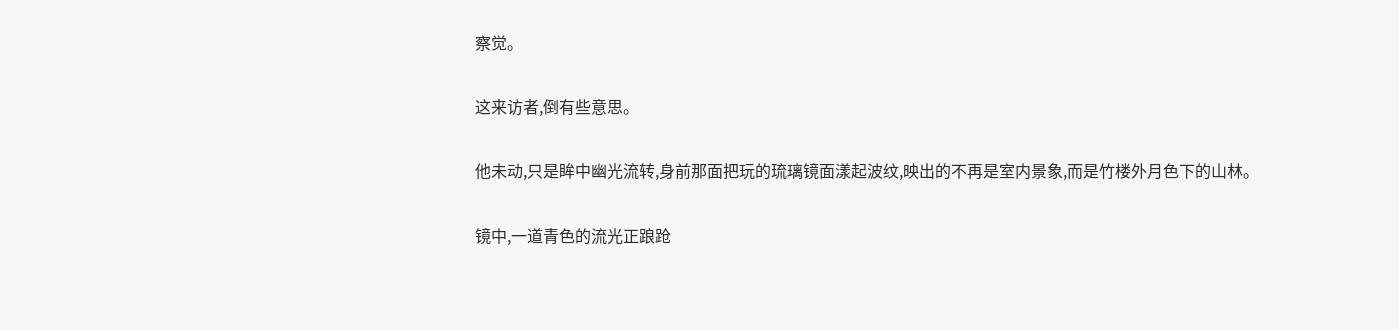察觉。

这来访者,倒有些意思。

他未动,只是眸中幽光流转,身前那面把玩的琉璃镜面漾起波纹,映出的不再是室内景象,而是竹楼外月色下的山林。

镜中,一道青色的流光正踉跄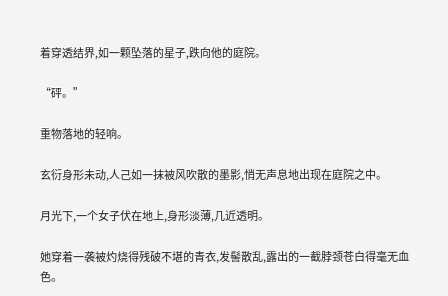着穿透结界,如一颗坠落的星子,跌向他的庭院。

“砰。”

重物落地的轻响。

玄衍身形未动,人己如一抹被风吹散的墨影,悄无声息地出现在庭院之中。

月光下,一个女子伏在地上,身形淡薄,几近透明。

她穿着一袭被灼烧得残破不堪的青衣,发髻散乱,露出的一截脖颈苍白得毫无血色。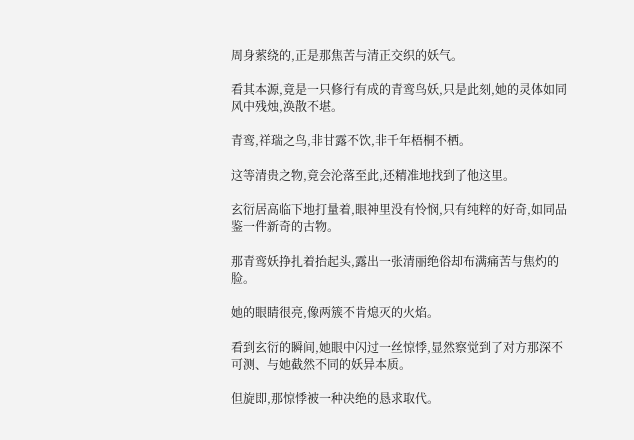周身萦绕的,正是那焦苦与清正交织的妖气。

看其本源,竟是一只修行有成的青鸾鸟妖,只是此刻,她的灵体如同风中残烛,涣散不堪。

青鸾,祥瑞之鸟,非甘露不饮,非千年梧桐不栖。

这等清贵之物,竟会沦落至此,还精准地找到了他这里。

玄衍居高临下地打量着,眼神里没有怜悯,只有纯粹的好奇,如同品鉴一件新奇的古物。

那青鸾妖挣扎着抬起头,露出一张清丽绝俗却布满痛苦与焦灼的脸。

她的眼睛很亮,像两簇不肯熄灭的火焰。

看到玄衍的瞬间,她眼中闪过一丝惊悸,显然察觉到了对方那深不可测、与她截然不同的妖异本质。

但旋即,那惊悸被一种决绝的恳求取代。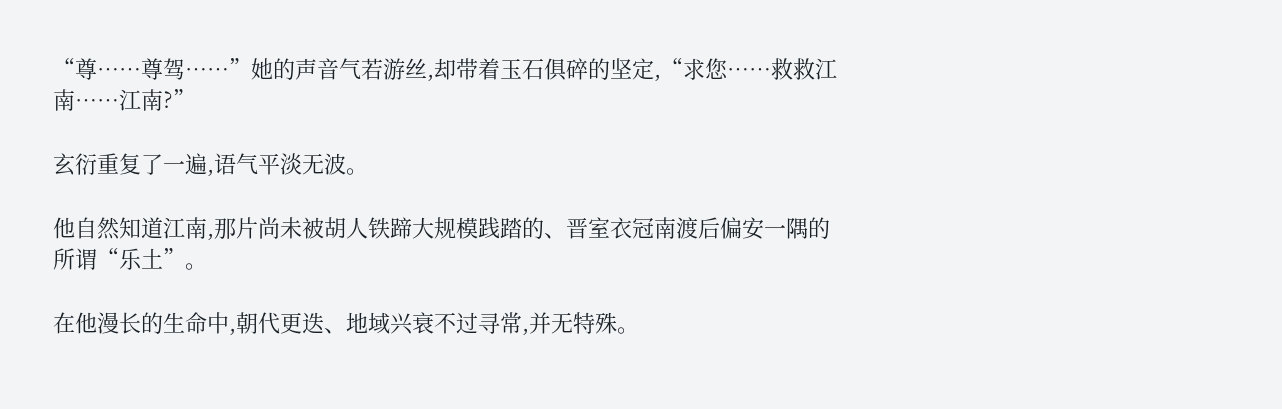“尊……尊驾……”她的声音气若游丝,却带着玉石俱碎的坚定,“求您……救救江南……江南?”

玄衍重复了一遍,语气平淡无波。

他自然知道江南,那片尚未被胡人铁蹄大规模践踏的、晋室衣冠南渡后偏安一隅的所谓“乐土”。

在他漫长的生命中,朝代更迭、地域兴衰不过寻常,并无特殊。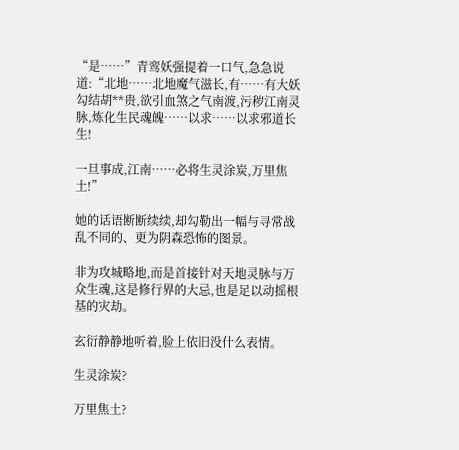“是……”青鸾妖强提着一口气,急急说道:“北地……北地魔气滋长,有……有大妖勾结胡**贵,欲引血煞之气南渡,污秽江南灵脉,炼化生民魂魄……以求……以求邪道长生!

一旦事成,江南……必将生灵涂炭,万里焦土!”

她的话语断断续续,却勾勒出一幅与寻常战乱不同的、更为阴森恐怖的图景。

非为攻城略地,而是首接针对天地灵脉与万众生魂,这是修行界的大忌,也是足以动摇根基的灾劫。

玄衍静静地听着,脸上依旧没什么表情。

生灵涂炭?

万里焦土?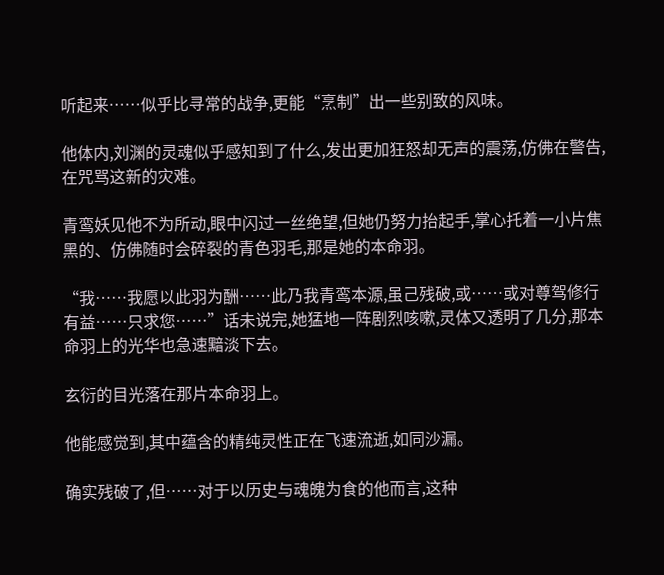听起来……似乎比寻常的战争,更能“烹制”出一些别致的风味。

他体内,刘渊的灵魂似乎感知到了什么,发出更加狂怒却无声的震荡,仿佛在警告,在咒骂这新的灾难。

青鸾妖见他不为所动,眼中闪过一丝绝望,但她仍努力抬起手,掌心托着一小片焦黑的、仿佛随时会碎裂的青色羽毛,那是她的本命羽。

“我……我愿以此羽为酬……此乃我青鸾本源,虽己残破,或……或对尊驾修行有益……只求您……”话未说完,她猛地一阵剧烈咳嗽,灵体又透明了几分,那本命羽上的光华也急速黯淡下去。

玄衍的目光落在那片本命羽上。

他能感觉到,其中蕴含的精纯灵性正在飞速流逝,如同沙漏。

确实残破了,但……对于以历史与魂魄为食的他而言,这种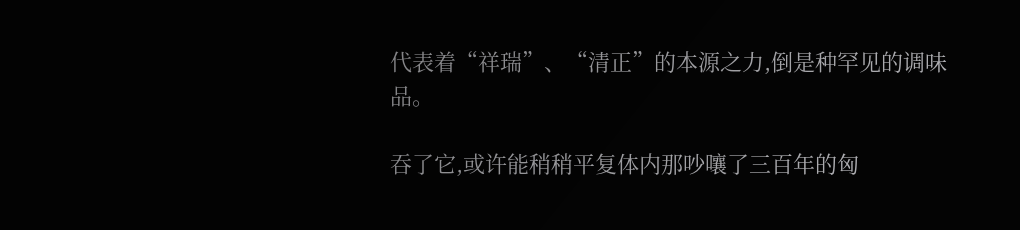代表着“祥瑞”、“清正”的本源之力,倒是种罕见的调味品。

吞了它,或许能稍稍平复体内那吵嚷了三百年的匈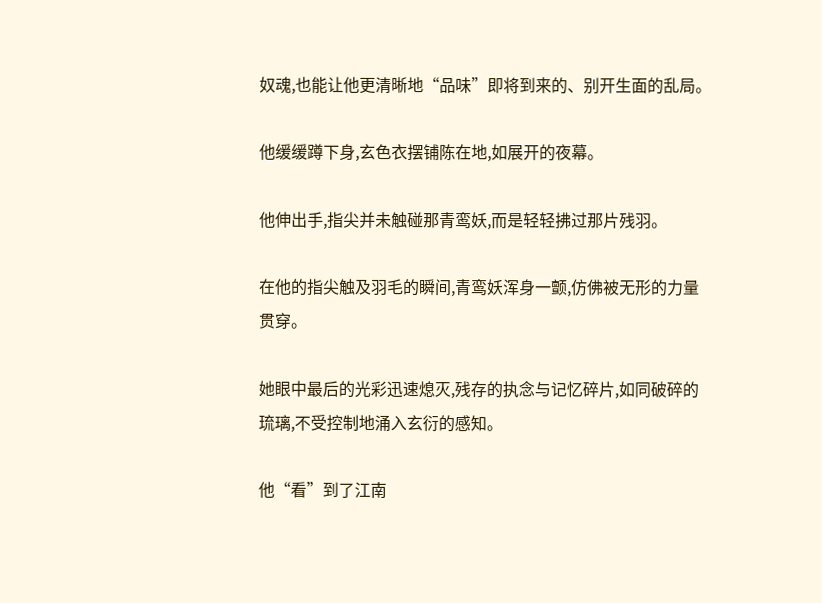奴魂,也能让他更清晰地“品味”即将到来的、别开生面的乱局。

他缓缓蹲下身,玄色衣摆铺陈在地,如展开的夜幕。

他伸出手,指尖并未触碰那青鸾妖,而是轻轻拂过那片残羽。

在他的指尖触及羽毛的瞬间,青鸾妖浑身一颤,仿佛被无形的力量贯穿。

她眼中最后的光彩迅速熄灭,残存的执念与记忆碎片,如同破碎的琉璃,不受控制地涌入玄衍的感知。

他“看”到了江南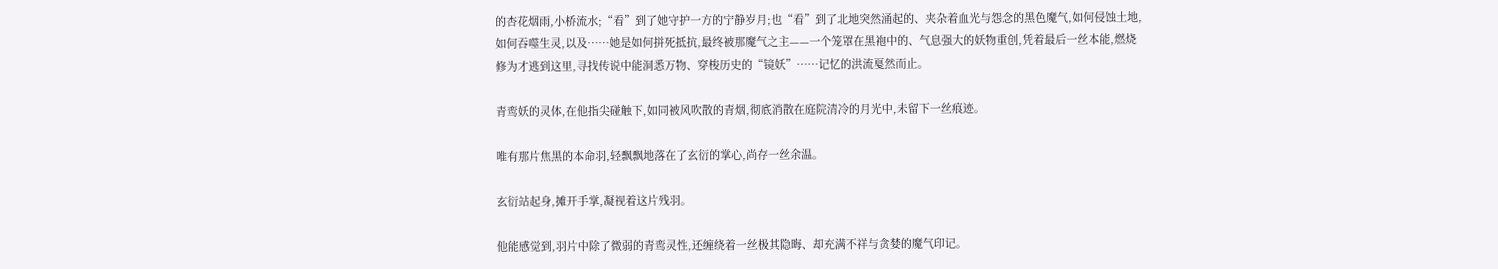的杏花烟雨,小桥流水;“看”到了她守护一方的宁静岁月;也“看”到了北地突然涌起的、夹杂着血光与怨念的黑色魔气,如何侵蚀土地,如何吞噬生灵,以及……她是如何拼死抵抗,最终被那魔气之主——一个笼罩在黑袍中的、气息强大的妖物重创,凭着最后一丝本能,燃烧修为才逃到这里,寻找传说中能洞悉万物、穿梭历史的“镜妖”……记忆的洪流戛然而止。

青鸾妖的灵体,在他指尖碰触下,如同被风吹散的青烟,彻底消散在庭院清冷的月光中,未留下一丝痕迹。

唯有那片焦黑的本命羽,轻飘飘地落在了玄衍的掌心,尚存一丝余温。

玄衍站起身,摊开手掌,凝视着这片残羽。

他能感觉到,羽片中除了微弱的青鸾灵性,还缠绕着一丝极其隐晦、却充满不祥与贪婪的魔气印记。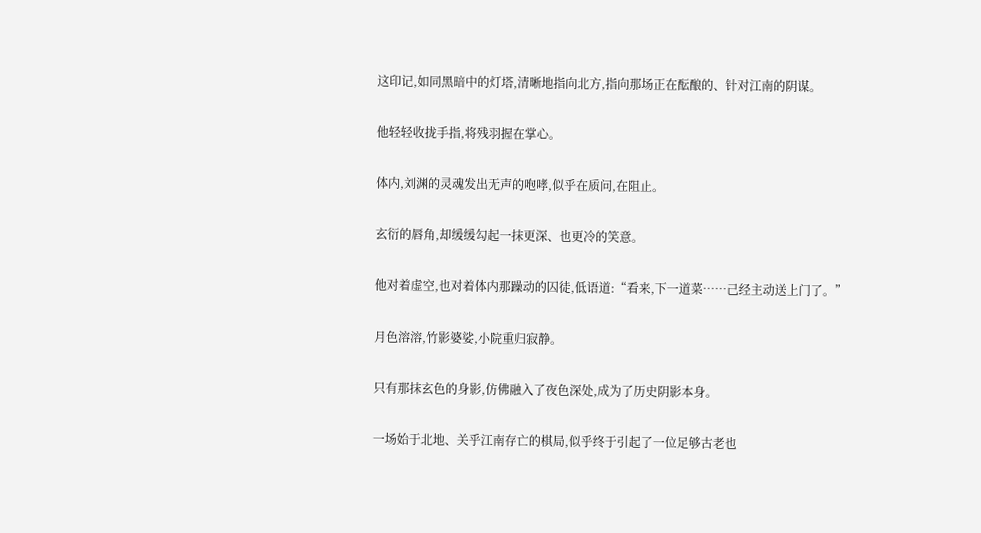这印记,如同黑暗中的灯塔,清晰地指向北方,指向那场正在酝酿的、针对江南的阴谋。

他轻轻收拢手指,将残羽握在掌心。

体内,刘渊的灵魂发出无声的咆哮,似乎在质问,在阻止。

玄衍的唇角,却缓缓勾起一抹更深、也更冷的笑意。

他对着虚空,也对着体内那躁动的囚徒,低语道:“看来,下一道菜……己经主动送上门了。”

月色溶溶,竹影婆娑,小院重归寂静。

只有那抹玄色的身影,仿佛融入了夜色深处,成为了历史阴影本身。

一场始于北地、关乎江南存亡的棋局,似乎终于引起了一位足够古老也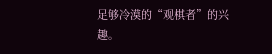足够冷漠的“观棋者”的兴趣。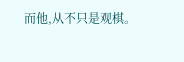而他,从不只是观棋。